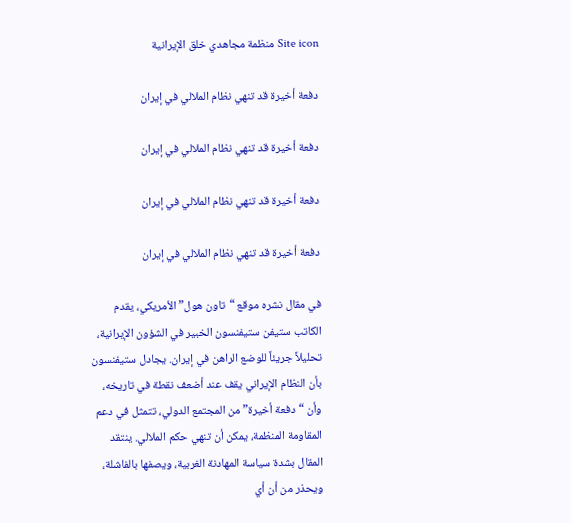Site icon منظمة مجاهدي خلق الإيرانية

دفعة أخيرة قد تنهي نظام الملالي في إيران

دفعة أخيرة قد تنهي نظام الملالي في إيران

دفعة أخيرة قد تنهي نظام الملالي في إيران

دفعة أخيرة قد تنهي نظام الملالي في إيران

في مقال نشره موقع “تاون هول” الأمريكي، يقدم الكاتب ستيفن ستيفنسون الخبير في الشؤون الإيرانية، تحليلاً جريئاً للوضع الراهن في إيران. يجادل ستيفنسون بأن النظام الإيراني يقف عند أضعف نقطة في تاريخه، وأن “دفعة أخيرة” من المجتمع الدولي، تتمثل في دعم المقاومة المنظمة، يمكن أن تنهي حكم الملالي. ينتقد المقال بشدة سياسة المهادنة الغربية، ويصفها بالفاشلة، ويحذر من أن أي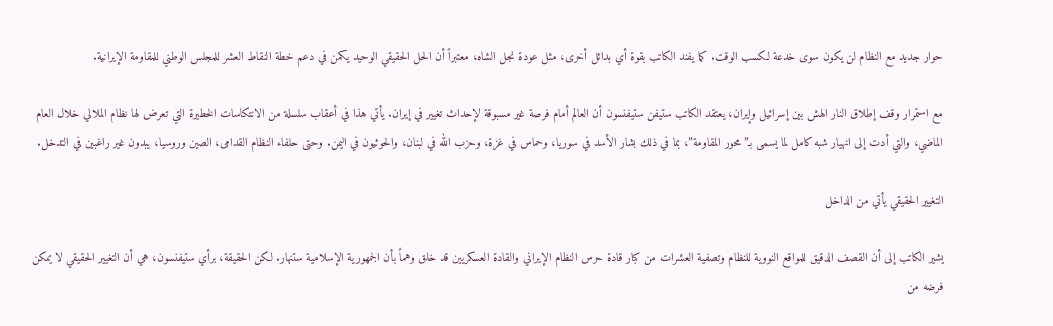حوار جديد مع النظام لن يكون سوى خدعة لكسب الوقت. كما يفند الكاتب بقوة أي بدائل أخرى، مثل عودة نجل الشاه، معتبراً أن الحل الحقيقي الوحيد يكمن في دعم خطة النقاط العشر للمجلس الوطني للمقاومة الإيرانية.

مع استمرار وقف إطلاق النار الهش بين إسرائيل وإيران، يعتقد الكاتب ستيفن ستيفنسون أن العالم أمام فرصة غير مسبوقة لإحداث تغيير في إيران. يأتي هذا في أعقاب سلسلة من الانتكاسات الخطيرة التي تعرض لها نظام الملالي خلال العام الماضي، والتي أدت إلى انهيار شبه كامل لما يسمى بـ”محور المقاومة”، بما في ذلك بشار الأسد في سوريا، وحماس في غزة، وحزب الله في لبنان، والحوثيون في اليمن. وحتى حلفاء النظام القدامى، الصين وروسيا، يبدون غير راغبين في التدخل.

التغيير الحقيقي يأتي من الداخل

يشير الكاتب إلى أن القصف الدقيق للمواقع النووية للنظام وتصفية العشرات من كبار قادة حرس النظام الإيراني والقادة العسكريين قد خلق وهماً بأن الجمهورية الإسلامية ستنهار. لكن الحقيقة، برأي ستيفنسون، هي أن التغيير الحقيقي لا يمكن فرضه من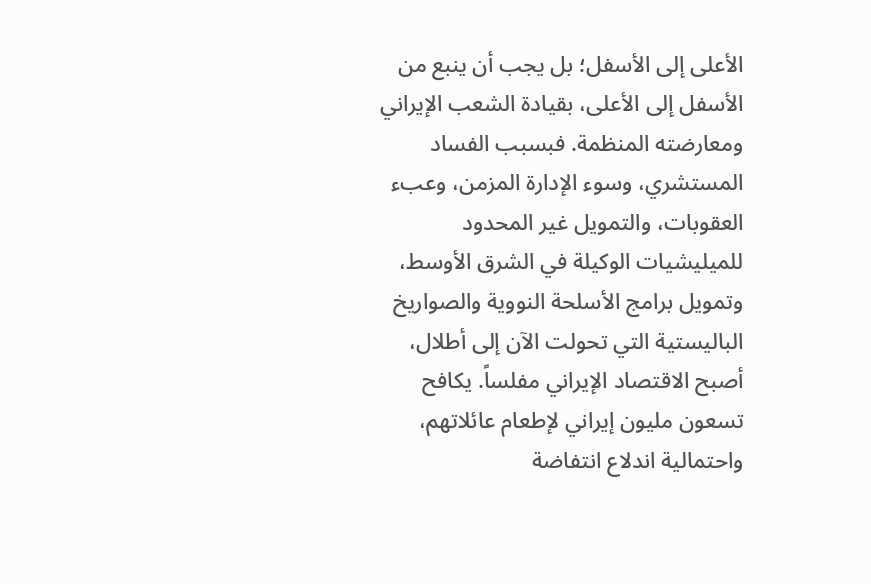الأعلى إلى الأسفل؛ بل يجب أن ينبع من الأسفل إلى الأعلى، بقيادة الشعب الإيراني ومعارضته المنظمة. فبسبب الفساد المستشري، وسوء الإدارة المزمن، وعبء العقوبات، والتمويل غير المحدود للميليشيات الوكيلة في الشرق الأوسط، وتمويل برامج الأسلحة النووية والصواريخ الباليستية التي تحولت الآن إلى أطلال، أصبح الاقتصاد الإيراني مفلساً. يكافح تسعون مليون إيراني لإطعام عائلاتهم، واحتمالية اندلاع انتفاضة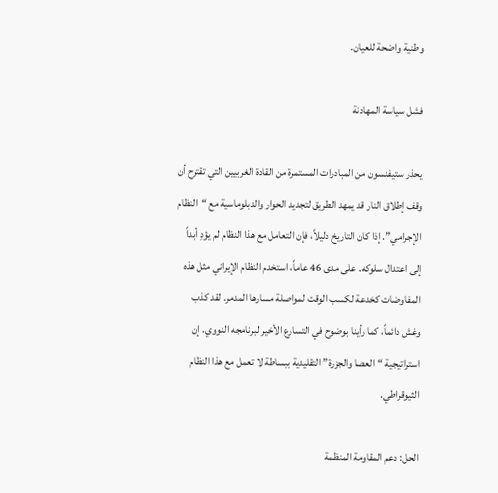وطنية واضحة للعيان.

فشل سياسة المهادنة

يحذر ستيفنسون من المبادرات المستمرة من القادة الغربيين التي تقترح أن وقف إطلاق النار قد يمهد الطريق لتجديد الحوار والدبلوماسية مع “النظام الإجرامي”. إذا كان التاريخ دليلاً، فإن التعامل مع هذا النظام لم يؤدِ أبداً إلى اعتدال سلوكه. على مدى 46 عاماً، استخدم النظام الإيراني مثل هذه المفاوضات كخدعة لكسب الوقت لمواصلة مسارها المدمر. لقد كذب وغش دائماً، كما رأينا بوضوح في التسارع الأخير لبرنامجه النووي. إن استراتيجية “العصا والجزرة” التقليدية ببساطة لا تعمل مع هذا النظام الثيوقراطي.

الحل: دعم المقاومة المنظمة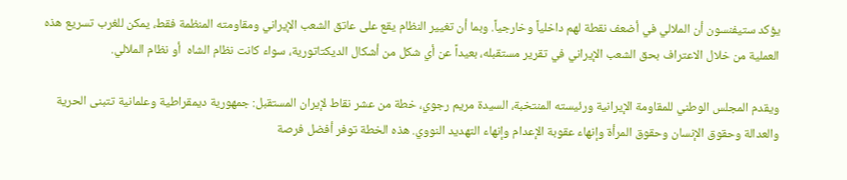يؤكد ستيفنسون أن الملالي في أضعف نقطة لهم داخلياً وخارجياً. وبما أن تغيير النظام يقع على عاتق الشعب الإيراني ومقاومته المنظمة فقط، يمكن للغرب تسريع هذه العملية من خلال الاعتراف بحق الشعب الإيراني في تقرير مستقبله، بعيداً عن أي شكل من أشكال الديكتاتورية، سواء كانت نظام الشاه  أو نظام الملالي.

ويقدم المجلس الوطني للمقاومة الإيرانية ورئيسته المنتخبة، السيدة مريم رجوي، خطة من عشر نقاط لإيران المستقبل: جمهورية ديمقراطية وعلمانية تتبنى الحرية والعدالة وحقوق الإنسان وحقوق المرأة وإنهاء عقوبة الإعدام وإنهاء التهديد النووي. هذه الخطة توفر أفضل فرصة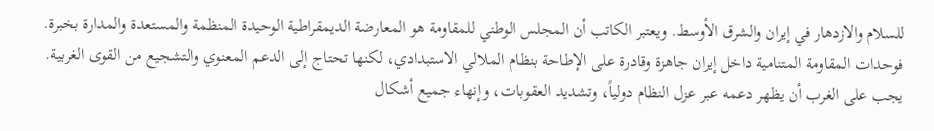للسلام والازدهار في إيران والشرق الأوسط. ويعتبر الكاتب أن المجلس الوطني للمقاومة هو المعارضة الديمقراطية الوحيدة المنظمة والمستعدة والمدارة بخبرة. فوحدات المقاومة المتنامية داخل إيران جاهزة وقادرة على الإطاحة بنظام الملالي الاستبدادي، لكنها تحتاج إلى الدعم المعنوي والتشجيع من القوى الغربية. يجب على الغرب أن يظهر دعمه عبر عزل النظام دولياً، وتشديد العقوبات، وإنهاء جميع أشكال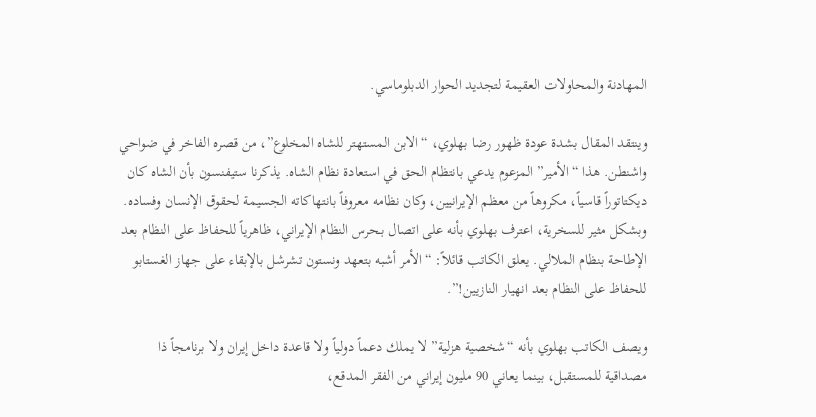المهادنة والمحاولات العقيمة لتجديد الحوار الدبلوماسي.

وينتقد المقال بشدة عودة ظهور رضا بهلوي، “الابن المستهتر للشاه المخلوع”، من قصره الفاخر في ضواحي واشنطن. هذا “الأمير” المزعوم يدعي بانتظام الحق في استعادة نظام الشاه. يذكرنا ستيفنسون بأن الشاه كان ديكتاتوراً قاسياً، مكروهاً من معظم الإيرانيين، وكان نظامه معروفاً بانتهاكاته الجسيمة لحقوق الإنسان وفساده. وبشكل مثير للسخرية، اعترف بهلوي بأنه على اتصال بـحرس النظام الإيراني، ظاهرياً للحفاظ على النظام بعد الإطاحة بنظام الملالي. يعلق الكاتب قائلاً: “الأمر أشبه بتعهد ونستون تشرشل بالإبقاء على جهاز الغستابو للحفاظ على النظام بعد انهيار النازيين!”.

ويصف الكاتب بهلوي بأنه “شخصية هزلية” لا يملك دعماً دولياً ولا قاعدة داخل إيران ولا برنامجاً ذا مصداقية للمستقبل، بينما يعاني 90 مليون إيراني من الفقر المدقع،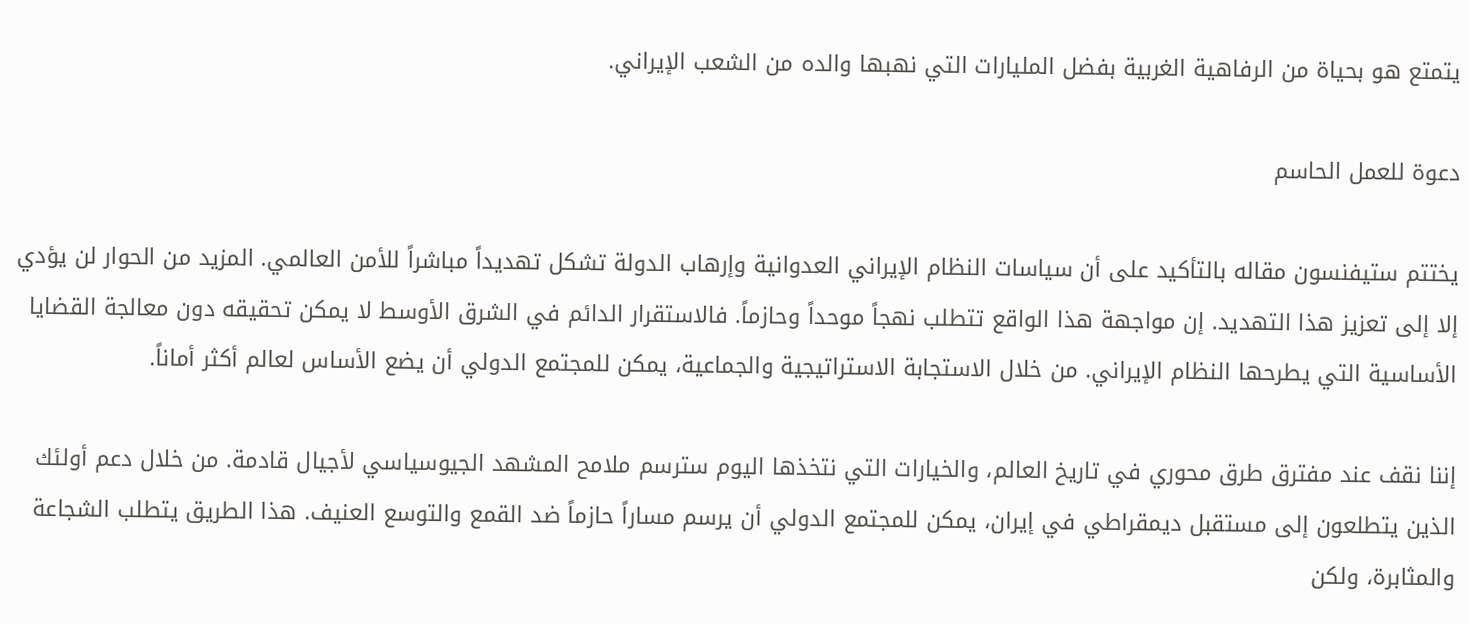يتمتع هو بحياة من الرفاهية الغربية بفضل المليارات التي نهبها والده من الشعب الإيراني.

دعوة للعمل الحاسم

يختتم ستيفنسون مقاله بالتأكيد على أن سياسات النظام الإيراني العدوانية وإرهاب الدولة تشكل تهديداً مباشراً للأمن العالمي. المزيد من الحوار لن يؤدي إلا إلى تعزيز هذا التهديد. إن مواجهة هذا الواقع تتطلب نهجاً موحداً وحازماً. فالاستقرار الدائم في الشرق الأوسط لا يمكن تحقيقه دون معالجة القضايا الأساسية التي يطرحها النظام الإيراني. من خلال الاستجابة الاستراتيجية والجماعية، يمكن للمجتمع الدولي أن يضع الأساس لعالم أكثر أماناً.

إننا نقف عند مفترق طرق محوري في تاريخ العالم، والخيارات التي نتخذها اليوم سترسم ملامح المشهد الجيوسياسي لأجيال قادمة. من خلال دعم أولئك الذين يتطلعون إلى مستقبل ديمقراطي في إيران، يمكن للمجتمع الدولي أن يرسم مساراً حازماً ضد القمع والتوسع العنيف. هذا الطريق يتطلب الشجاعة والمثابرة، ولكن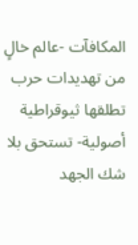المكافآت -عالم خالٍ من تهديدات حرب تطلقها ثيوقراطية أصولية- تستحق بلا شك الجهد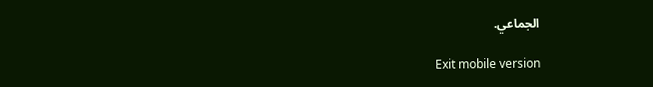الجماعي.

Exit mobile version